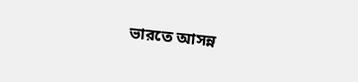ভারতে আসন্ন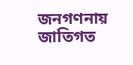জনগণনায় জাতিগত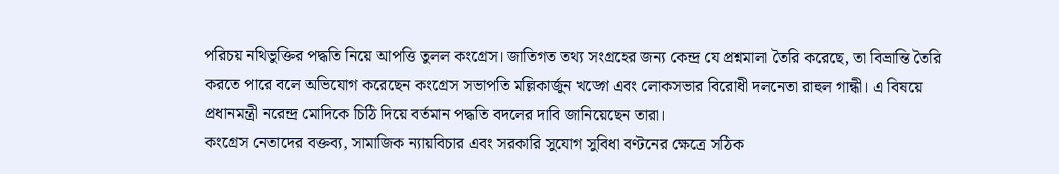পরিচয় নথিভুক্তির পদ্ধতি নিয়ে আপত্তি তুলল কংগ্রেস। জাতিগত তথ্য সংগ্রহের জন্য কেন্দ্র যে প্রশ্নমালা তৈরি করেছে, তা বিভ্রান্তি তৈরি করতে পারে বলে অভিযোগ করেছেন কংগ্রেস সভাপতি মল্লিকার্জুন খড়্গে এবং লোকসভার বিরোধী দলনেতা রাহুল গান্ধী। এ বিষয়ে প্রধানমন্ত্রী নরেন্দ্র মোদিকে চিঠি দিয়ে বর্তমান পদ্ধতি বদলের দাবি জানিয়েছেন তারা।
কংগ্রেস নেতাদের বক্তব্য, সামাজিক ন্যায়বিচার এবং সরকারি সুযোগ সুবিধা বণ্টনের ক্ষেত্রে সঠিক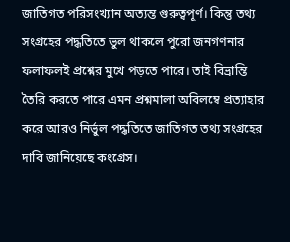জাতিগত পরিসংখ্যান অত্যন্ত গুরুত্বপূর্ণ। কিন্তু তথ্য সংগ্রহের পদ্ধতিতে ভুল থাকলে পুরো জনগণনার ফলাফলই প্রশ্নের মুখে পড়তে পারে। তাই বিভ্রান্তি তৈরি করতে পারে এমন প্রশ্নমালা অবিলম্বে প্রত্যাহার করে আরও নির্ভুল পদ্ধতিতে জাতিগত তথ্য সংগ্রহের দাবি জানিয়েছে কংগ্রেস।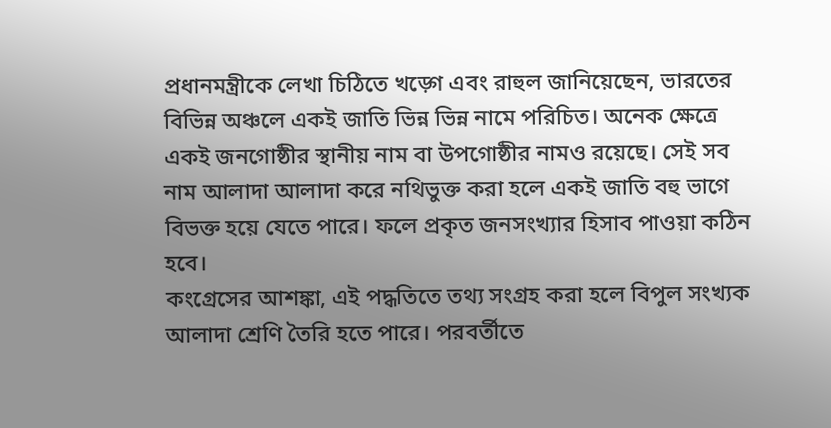প্রধানমন্ত্রীকে লেখা চিঠিতে খড়্গে এবং রাহুল জানিয়েছেন, ভারতের বিভিন্ন অঞ্চলে একই জাতি ভিন্ন ভিন্ন নামে পরিচিত। অনেক ক্ষেত্রে একই জনগোষ্ঠীর স্থানীয় নাম বা উপগোষ্ঠীর নামও রয়েছে। সেই সব নাম আলাদা আলাদা করে নথিভুক্ত করা হলে একই জাতি বহু ভাগে বিভক্ত হয়ে যেতে পারে। ফলে প্রকৃত জনসংখ্যার হিসাব পাওয়া কঠিন হবে।
কংগ্রেসের আশঙ্কা, এই পদ্ধতিতে তথ্য সংগ্রহ করা হলে বিপুল সংখ্যক আলাদা শ্রেণি তৈরি হতে পারে। পরবর্তীতে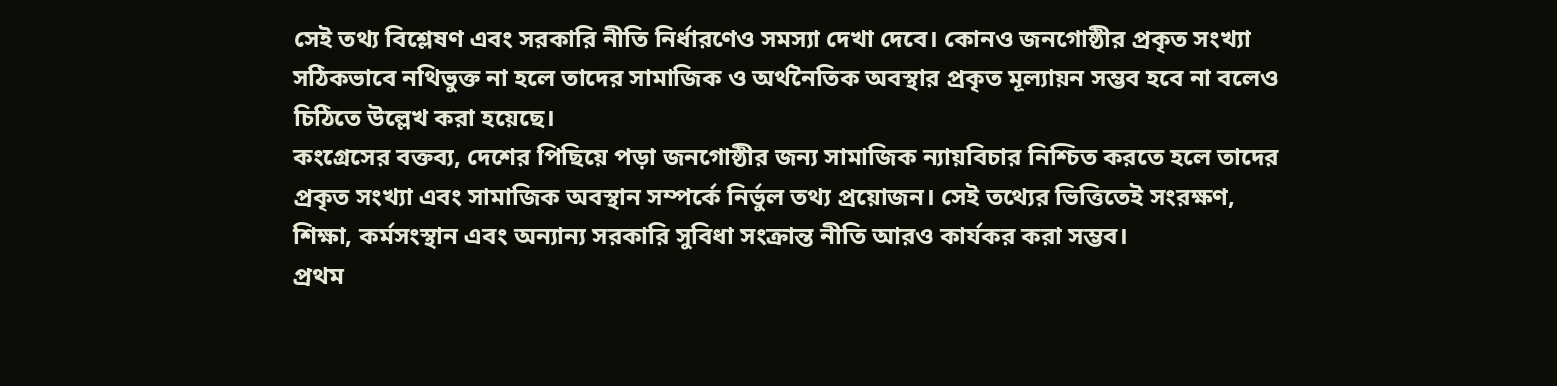সেই তথ্য বিশ্লেষণ এবং সরকারি নীতি নির্ধারণেও সমস্যা দেখা দেবে। কোনও জনগোষ্ঠীর প্রকৃত সংখ্যা সঠিকভাবে নথিভুক্ত না হলে তাদের সামাজিক ও অর্থনৈতিক অবস্থার প্রকৃত মূল্যায়ন সম্ভব হবে না বলেও চিঠিতে উল্লেখ করা হয়েছে।
কংগ্রেসের বক্তব্য, দেশের পিছিয়ে পড়া জনগোষ্ঠীর জন্য সামাজিক ন্যায়বিচার নিশ্চিত করতে হলে তাদের প্রকৃত সংখ্যা এবং সামাজিক অবস্থান সম্পর্কে নির্ভুল তথ্য প্রয়োজন। সেই তথ্যের ভিত্তিতেই সংরক্ষণ, শিক্ষা, কর্মসংস্থান এবং অন্যান্য সরকারি সুবিধা সংক্রান্ত নীতি আরও কার্যকর করা সম্ভব।
প্রথম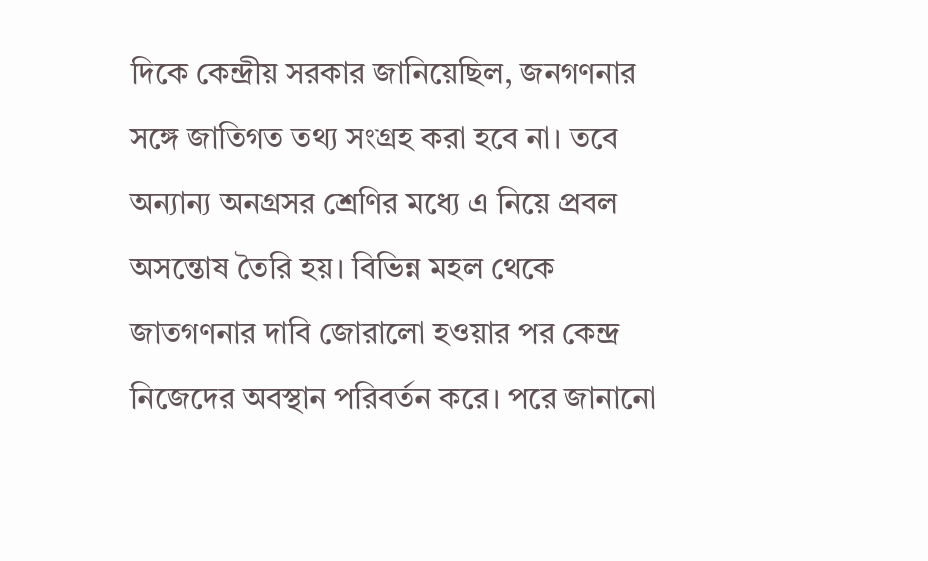দিকে কেন্দ্রীয় সরকার জানিয়েছিল, জনগণনার সঙ্গে জাতিগত তথ্য সংগ্রহ করা হবে না। তবে অন্যান্য অনগ্রসর শ্রেণির মধ্যে এ নিয়ে প্রবল অসন্তোষ তৈরি হয়। বিভিন্ন মহল থেকে জাতগণনার দাবি জোরালো হওয়ার পর কেন্দ্র নিজেদের অবস্থান পরিবর্তন করে। পরে জানানো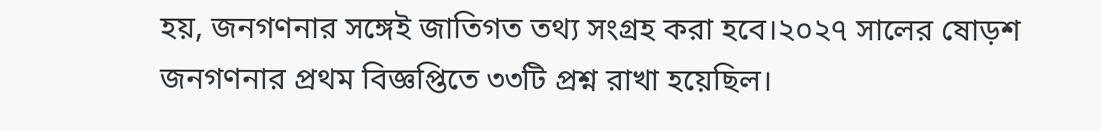হয়, জনগণনার সঙ্গেই জাতিগত তথ্য সংগ্রহ করা হবে।২০২৭ সালের ষোড়শ জনগণনার প্রথম বিজ্ঞপ্তিতে ৩৩টি প্রশ্ন রাখা হয়েছিল।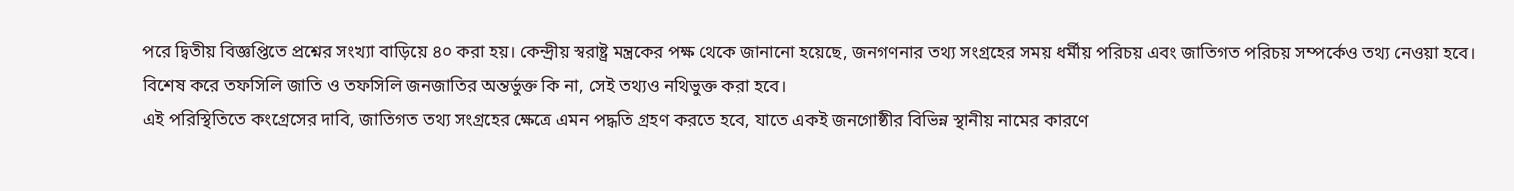পরে দ্বিতীয় বিজ্ঞপ্তিতে প্রশ্নের সংখ্যা বাড়িয়ে ৪০ করা হয়। কেন্দ্রীয় স্বরাষ্ট্র মন্ত্রকের পক্ষ থেকে জানানো হয়েছে, জনগণনার তথ্য সংগ্রহের সময় ধর্মীয় পরিচয় এবং জাতিগত পরিচয় সম্পর্কেও তথ্য নেওয়া হবে। বিশেষ করে তফসিলি জাতি ও তফসিলি জনজাতির অন্তর্ভুক্ত কি না, সেই তথ্যও নথিভুক্ত করা হবে।
এই পরিস্থিতিতে কংগ্রেসের দাবি, জাতিগত তথ্য সংগ্রহের ক্ষেত্রে এমন পদ্ধতি গ্রহণ করতে হবে, যাতে একই জনগোষ্ঠীর বিভিন্ন স্থানীয় নামের কারণে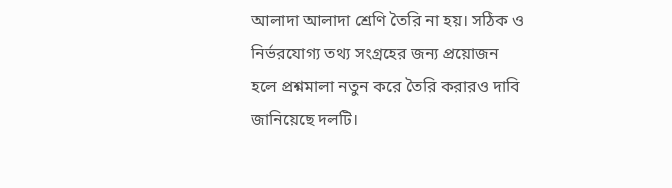আলাদা আলাদা শ্রেণি তৈরি না হয়। সঠিক ও নির্ভরযোগ্য তথ্য সংগ্রহের জন্য প্রয়োজন হলে প্রশ্নমালা নতুন করে তৈরি করারও দাবি জানিয়েছে দলটি।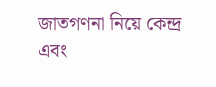জাতগণনা নিয়ে কেন্দ্র এবং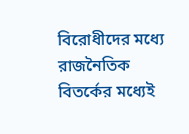বিরোধীদের মধ্যে রাজনৈতিক বিতর্কের মধ্যেই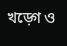খড়্গে ও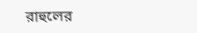রাহুলের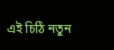এই চিঠি নতুন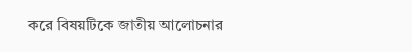করে বিষয়টিকে জাতীয় আলোচনার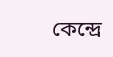কেন্দ্রে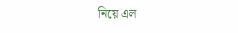নিয়ে এল